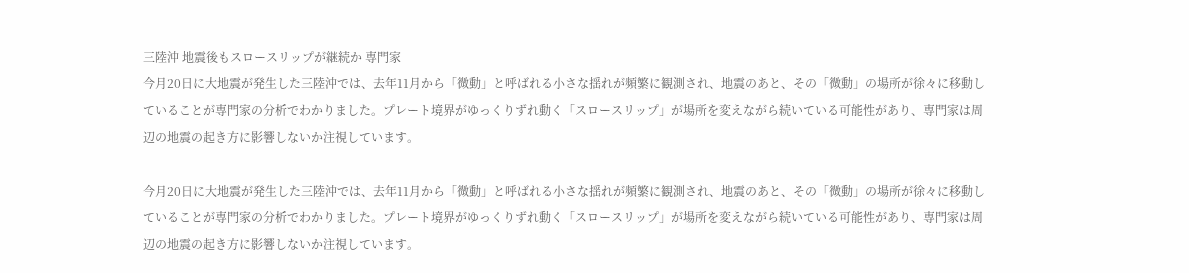三陸沖 地震後もスロースリップが継続か 専門家
今月20日に大地震が発生した三陸沖では、去年11月から「微動」と呼ばれる小さな揺れが頻繁に観測され、地震のあと、その「微動」の場所が徐々に移動していることが専門家の分析でわかりました。プレート境界がゆっくりずれ動く「スロースリップ」が場所を変えながら続いている可能性があり、専門家は周辺の地震の起き方に影響しないか注視しています。

今月20日に大地震が発生した三陸沖では、去年11月から「微動」と呼ばれる小さな揺れが頻繁に観測され、地震のあと、その「微動」の場所が徐々に移動していることが専門家の分析でわかりました。プレート境界がゆっくりずれ動く「スロースリップ」が場所を変えながら続いている可能性があり、専門家は周辺の地震の起き方に影響しないか注視しています。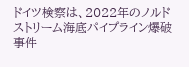ドイツ検察は、2022年のノルドストリーム海底パイプライン爆破事件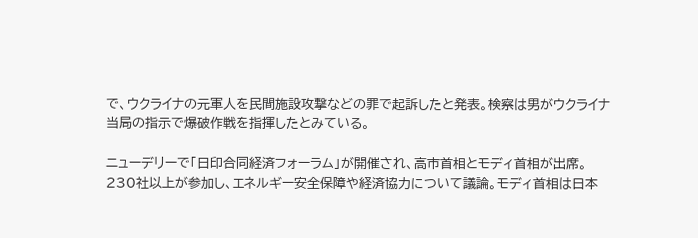で、ウクライナの元軍人を民間施設攻撃などの罪で起訴したと発表。検察は男がウクライナ当局の指示で爆破作戦を指揮したとみている。

ニューデリーで「日印合同経済フォーラム」が開催され、高市首相とモディ首相が出席。230社以上が参加し、エネルギー安全保障や経済協力について議論。モディ首相は日本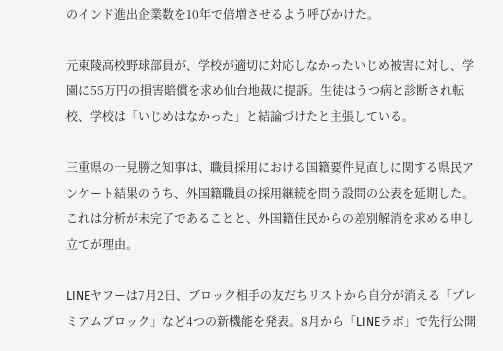のインド進出企業数を10年で倍増させるよう呼びかけた。

元東陵高校野球部員が、学校が適切に対応しなかったいじめ被害に対し、学園に55万円の損害賠償を求め仙台地裁に提訴。生徒はうつ病と診断され転校、学校は「いじめはなかった」と結論づけたと主張している。

三重県の一見勝之知事は、職員採用における国籍要件見直しに関する県民アンケート結果のうち、外国籍職員の採用継続を問う設問の公表を延期した。これは分析が未完了であることと、外国籍住民からの差別解消を求める申し立てが理由。

LINEヤフーは7月2日、ブロック相手の友だちリストから自分が消える「プレミアムブロック」など4つの新機能を発表。8月から「LINEラボ」で先行公開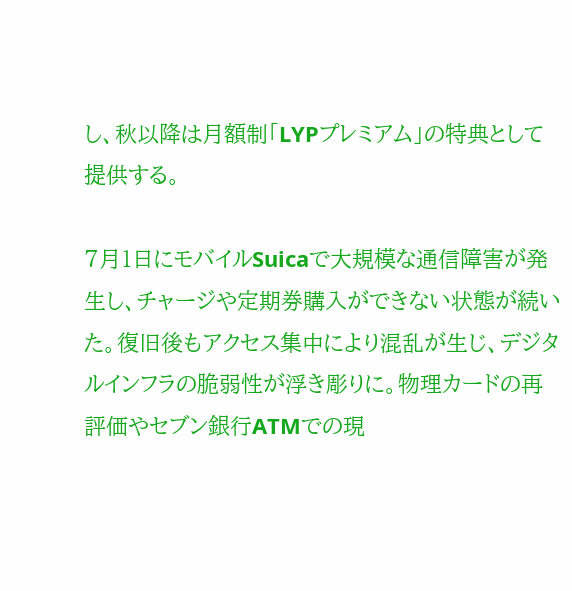し、秋以降は月額制「LYPプレミアム」の特典として提供する。

7月1日にモバイルSuicaで大規模な通信障害が発生し、チャージや定期券購入ができない状態が続いた。復旧後もアクセス集中により混乱が生じ、デジタルインフラの脆弱性が浮き彫りに。物理カードの再評価やセブン銀行ATMでの現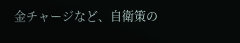金チャージなど、自衛策の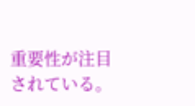重要性が注目されている。